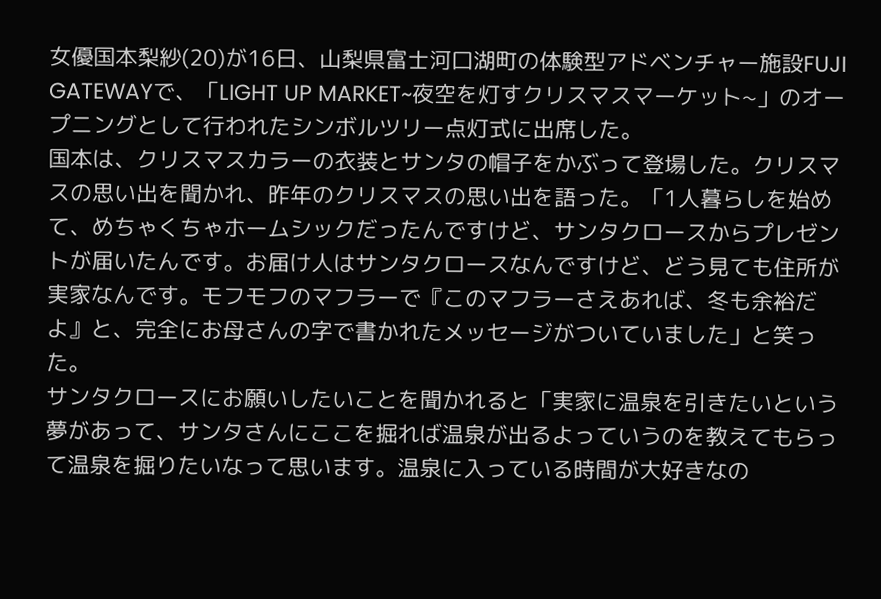女優国本梨紗(20)が16日、山梨県富士河口湖町の体験型アドベンチャー施設FUJI GATEWAYで、「LIGHT UP MARKET~夜空を灯すクリスマスマーケット~」のオープニングとして行われたシンボルツリー点灯式に出席した。
国本は、クリスマスカラーの衣装とサンタの帽子をかぶって登場した。クリスマスの思い出を聞かれ、昨年のクリスマスの思い出を語った。「1人暮らしを始めて、めちゃくちゃホームシックだったんですけど、サンタクロースからプレゼントが届いたんです。お届け人はサンタクロースなんですけど、どう見ても住所が実家なんです。モフモフのマフラーで『このマフラーさえあれば、冬も余裕だよ』と、完全にお母さんの字で書かれたメッセージがついていました」と笑った。
サンタクロースにお願いしたいことを聞かれると「実家に温泉を引きたいという夢があって、サンタさんにここを掘れば温泉が出るよっていうのを教えてもらって温泉を掘りたいなって思います。温泉に入っている時間が大好きなの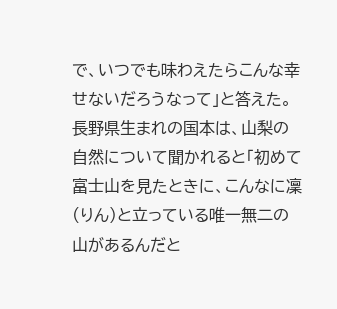で、いつでも味わえたらこんな幸せないだろうなって」と答えた。
長野県生まれの国本は、山梨の自然について聞かれると「初めて富士山を見たときに、こんなに凜(りん)と立っている唯一無二の山があるんだと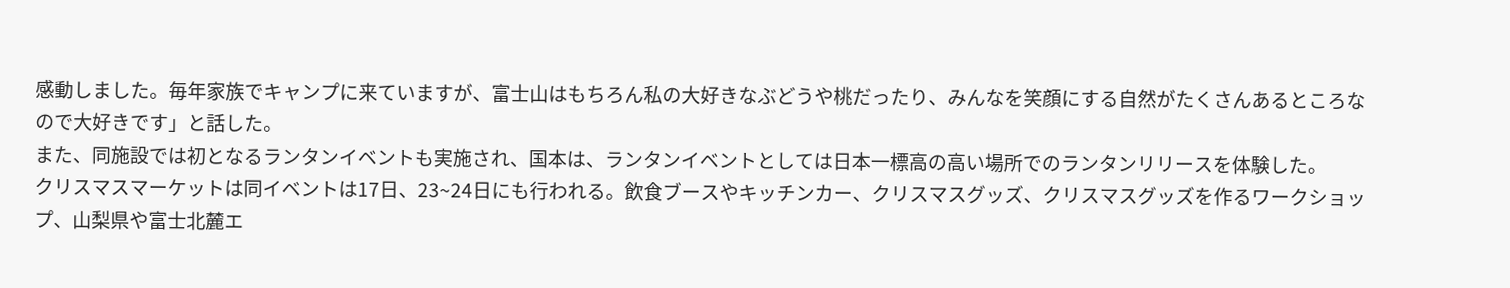感動しました。毎年家族でキャンプに来ていますが、富士山はもちろん私の大好きなぶどうや桃だったり、みんなを笑顔にする自然がたくさんあるところなので大好きです」と話した。
また、同施設では初となるランタンイベントも実施され、国本は、ランタンイベントとしては日本一標高の高い場所でのランタンリリースを体験した。
クリスマスマーケットは同イベントは17日、23~24日にも行われる。飲食ブースやキッチンカー、クリスマスグッズ、クリスマスグッズを作るワークショップ、山梨県や富士北麓エ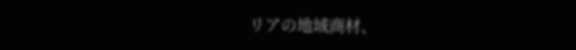リアの地域商材、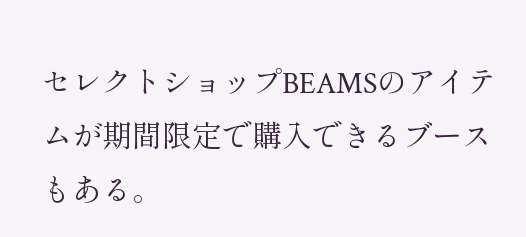セレクトショップBEAMSのアイテムが期間限定で購入できるブースもある。